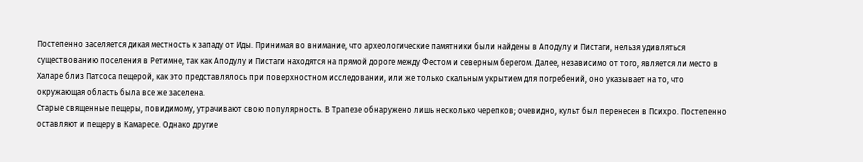Постепенно заселяется дикая местность к западу от Иды. Принимая во внимание, что археологические памятники были найдены в Аподулу и Пистаги, нельзя удивляться существованию поселения в Ретимне, так как Аподулу и Пистаги находятся на прямой дороге между Фестом и северным берегом. Далее, независимо от того, является ли место в Халаре близ Патсоса пещерой, как это представлялось при поверхностном исследовании, или же только скальным укрытием для погребений, оно указывает на то, что окружающая область была все же заселена.
Старые священные пещеры, повидимому, утрачивают свою популярность. В Трапезе обнаружено лишь несколько черепков; очевидно, культ был перенесен в Психро. Постепенно оставляют и пещеру в Камаресе. Однако другие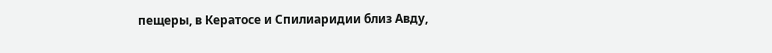пещеры, в Кератосе и Спилиаридии близ Авду,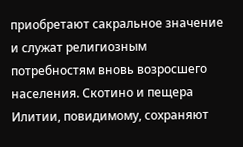приобретают сакральное значение и служат религиозным потребностям вновь возросшего населения. Скотино и пещера Илитии, повидимому, сохраняют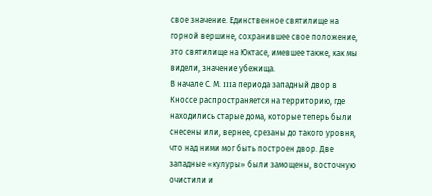свое значение. Единственное святилище на горной вершине, сохранившее свое положение, это святилище на Юктасе, имевшее также, как мы видели, значение убежища.
В начале С. М. IIIа периода западный двор в Кноссе распространяется на территорию, где находились старые дома, которые теперь были снесены или, вернее, срезаны до такого уровня, что над ними мог быть построен двор. Две западные «кулуры» были замощены, восточную очистили и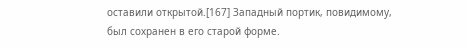оставили открытой.[167] Западный портик, повидимому, был сохранен в его старой форме.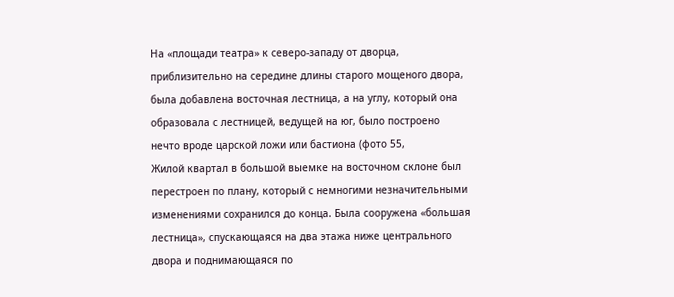На «площади театра» к северо-западу от дворца, приблизительно на середине длины старого мощеного двора, была добавлена восточная лестница, а на углу, который она образовала с лестницей, ведущей на юг, было построено нечто вроде царской ложи или бастиона (фото 55,
Жилой квартал в большой выемке на восточном склоне был перестроен по плану, который с немногими незначительными изменениями сохранился до конца. Была сооружена «большая лестница», спускающаяся на два этажа ниже центрального двора и поднимающаяся по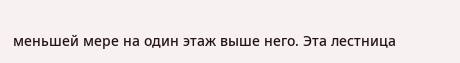меньшей мере на один этаж выше него. Эта лестница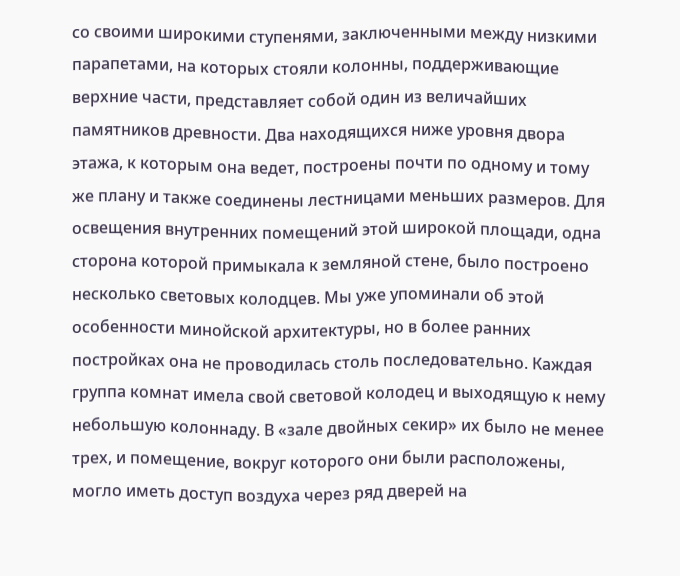со своими широкими ступенями, заключенными между низкими парапетами, на которых стояли колонны, поддерживающие верхние части, представляет собой один из величайших памятников древности. Два находящихся ниже уровня двора этажа, к которым она ведет, построены почти по одному и тому же плану и также соединены лестницами меньших размеров. Для освещения внутренних помещений этой широкой площади, одна сторона которой примыкала к земляной стене, было построено несколько световых колодцев. Мы уже упоминали об этой особенности минойской архитектуры, но в более ранних постройках она не проводилась столь последовательно. Каждая группа комнат имела свой световой колодец и выходящую к нему небольшую колоннаду. В «зале двойных секир» их было не менее трех, и помещение, вокруг которого они были расположены, могло иметь доступ воздуха через ряд дверей на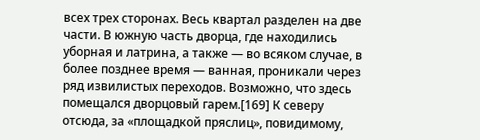всех трех сторонах. Весь квартал разделен на две части. В южную часть дворца, где находились уборная и латрина, а также — во всяком случае, в более позднее время — ванная, проникали через ряд извилистых переходов. Возможно, что здесь помещался дворцовый гарем.[169] К северу отсюда, за «площадкой пряслиц», повидимому,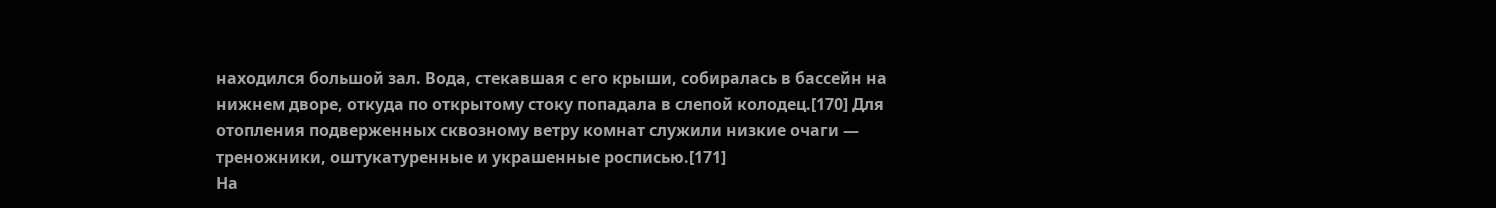находился большой зал. Вода, стекавшая с его крыши, собиралась в бассейн на нижнем дворе, откуда по открытому стоку попадала в слепой колодец.[170] Для отопления подверженных сквозному ветру комнат служили низкие очаги — треножники, оштукатуренные и украшенные росписью.[171]
На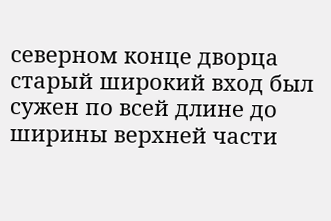северном конце дворца старый широкий вход был сужен по всей длине до ширины верхней части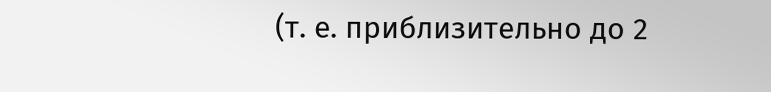(т. е. приблизительно до 2